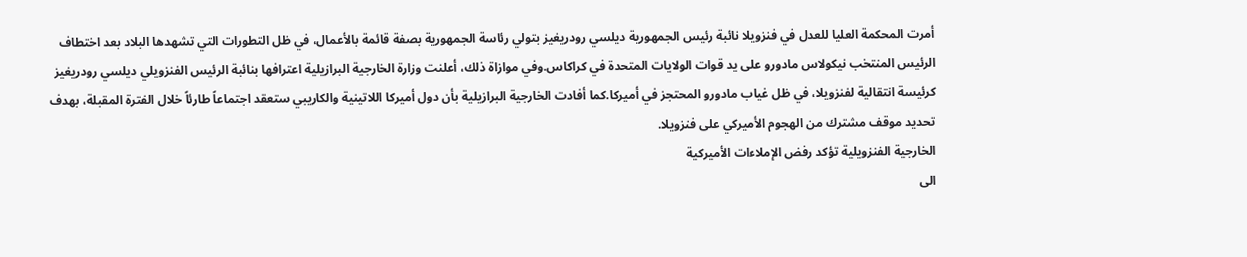أمرت المحكمة العليا للعدل في فنزويلا نائبة رئيس الجمهورية ديلسي رودريغيز بتولي رئاسة الجمهورية بصفة قائمة بالأعمال، في ظل التطورات التي تشهدها البلاد بعد اختطاف الرئيس المنتخب نيكولاس مادورو على يد قوات الولايات المتحدة في كراكاس.وفي موازاة ذلك، أعلنت وزارة الخارجية البرازيلية اعترافها بنائبة الرئيس الفنزويلي ديلسي رودريغيز كرئيسة انتقالية لفنزويلا، في ظل غياب مادورو المحتجز في أميركا.كما أفادت الخارجية البرازيلية بأن دول أميركا اللاتينية والكاريبي ستعقد اجتماعاً طارئاً خلال الفترة المقبلة، بهدف تحديد موقف مشترك من الهجوم الأميركي على فنزويلا.
الخارجية الفنزويلية تؤكد رفض الإملاءات الأميركية
الى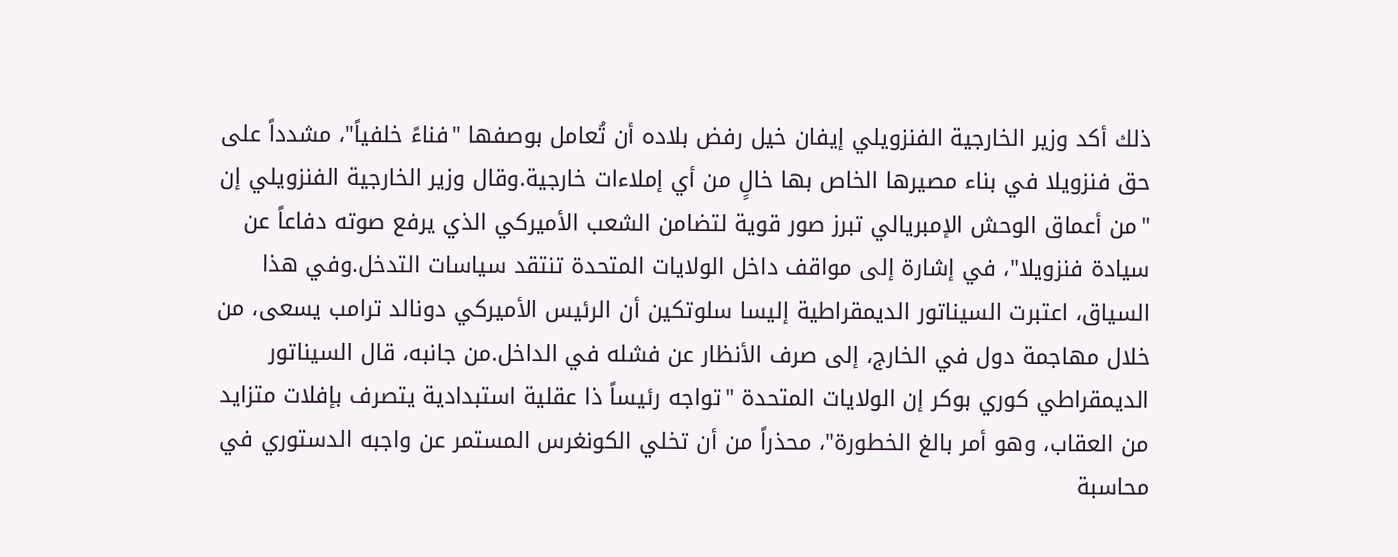ذلك أكد وزير الخارجية الفنزويلي إيفان خيل رفض بلاده أن تُعامل بوصفها "فناءً خلفياً"، مشدداً على حق فنزويلا في بناء مصيرها الخاص بها خالٍ من أي إملاءات خارجية.وقال وزير الخارجية الفنزويلي إن "من أعماق الوحش الإمبريالي تبرز صور قوية لتضامن الشعب الأميركي الذي يرفع صوته دفاعاً عن سيادة فنزويلا"، في إشارة إلى مواقف داخل الولايات المتحدة تنتقد سياسات التدخل.وفي هذا السياق، اعتبرت السيناتور الديمقراطية إليسا سلوتكين أن الرئيس الأميركي دونالد ترامب يسعى، من خلال مهاجمة دول في الخارج، إلى صرف الأنظار عن فشله في الداخل.من جانبه، قال السيناتور الديمقراطي كوري بوكر إن الولايات المتحدة "تواجه رئيساً ذا عقلية استبدادية يتصرف بإفلات متزايد من العقاب، وهو أمر بالغ الخطورة"، محذراً من أن تخلي الكونغرس المستمر عن واجبه الدستوري في محاسبة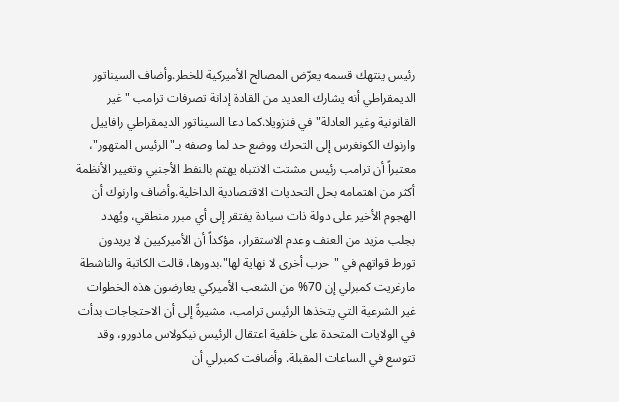رئيس ينتهك قسمه يعرّض المصالح الأميركية للخطر.وأضاف السيناتور الديمقراطي أنه يشارك العديد من القادة إدانة تصرفات ترامب "غير القانونية وغير العادلة" في فنزويلا.كما دعا السيناتور الديمقراطي رافاييل وارنوك الكونغرس إلى التحرك ووضع حد لما وصفه بـ"الرئيس المتهور"، معتبراً أن ترامب رئيس مشتت الانتباه يهتم بالنفط الأجنبي وتغيير الأنظمة أكثر من اهتمامه بحل التحديات الاقتصادية الداخلية.وأضاف وارنوك أن الهجوم الأخير على دولة ذات سيادة يفتقر إلى أي مبرر منطقي، ويُهدد بجلب مزيد من العنف وعدم الاستقرار، مؤكداً أن الأميركيين لا يريدون تورط قواتهم في "حرب أخرى لا نهاية لها".بدورها، قالت الكاتبة والناشطة مارغريت كمبرلي إن 70% من الشعب الأميركي يعارضون هذه الخطوات غير الشرعية التي يتخذها الرئيس ترامب، مشيرةً إلى أن الاحتجاجات بدأت في الولايات المتحدة على خلفية اعتقال الرئيس نيكولاس مادورو، وقد تتوسع في الساعات المقبلة. وأضافت كمبرلي أن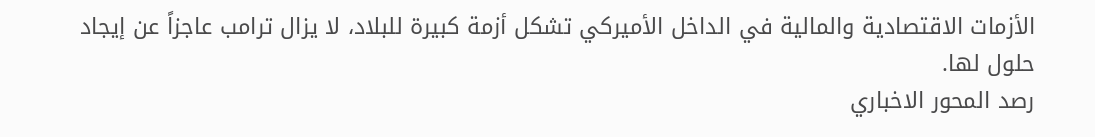الأزمات الاقتصادية والمالية في الداخل الأميركي تشكل أزمة كبيرة للبلاد، لا يزال ترامب عاجزاً عن إيجاد حلول لها.
رصد المحور الاخباري